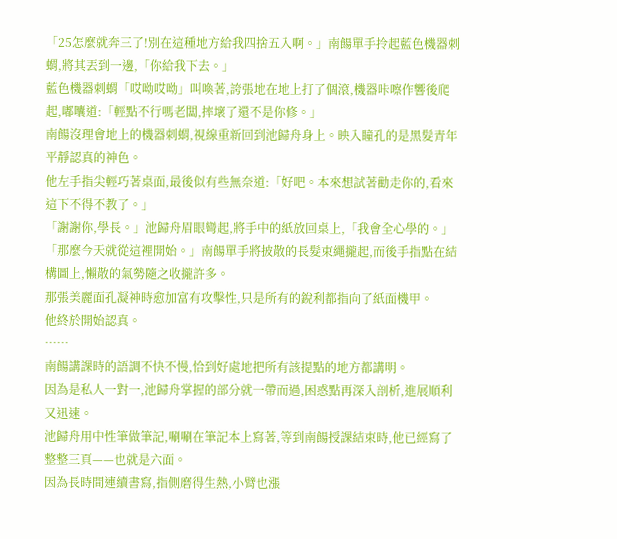「25怎麼就奔三了!別在這種地方給我四捨五入啊。」南餳單手拎起藍色機器刺蝟,將其丟到一邊,「你給我下去。」
藍色機器刺蝟「哎呦哎呦」叫喚著,誇張地在地上打了個滾,機器咔嚓作響後爬起,嘟囔道:「輕點不行嗎老闆,摔壞了還不是你修。」
南餳沒理會地上的機器刺蝟,視線重新回到池歸舟身上。映入瞳孔的是黑髮青年平靜認真的神色。
他左手指尖輕巧著桌面,最後似有些無奈道:「好吧。本來想試著勸走你的,看來這下不得不教了。」
「謝謝你,學長。」池歸舟眉眼彎起,將手中的紙放回桌上,「我會全心學的。」
「那麼今天就從這裡開始。」南餳單手將披散的長髮束繩攏起,而後手指點在結構圖上,懶散的氣勢隨之收攏許多。
那張美麗面孔凝神時愈加富有攻擊性,只是所有的銳利都指向了紙面機甲。
他終於開始認真。
……
南餳講課時的語調不快不慢,恰到好處地把所有該提點的地方都講明。
因為是私人一對一,池歸舟掌握的部分就一帶而過,困惑點再深入剖析,進展順利又迅速。
池歸舟用中性筆做筆記,唰唰在筆記本上寫著,等到南餳授課結束時,他已經寫了整整三頁——也就是六面。
因為長時間連續書寫,指側磨得生熱,小臂也漲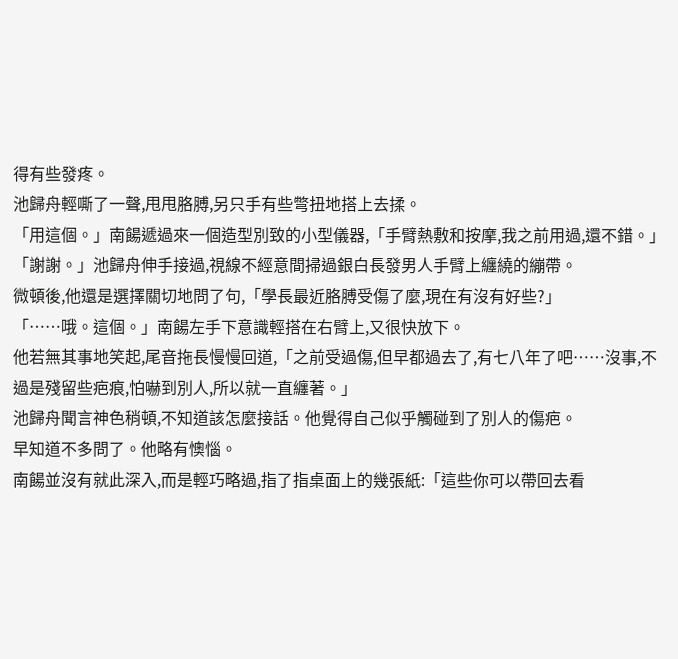得有些發疼。
池歸舟輕嘶了一聲,甩甩胳膊,另只手有些彆扭地搭上去揉。
「用這個。」南餳遞過來一個造型別致的小型儀器,「手臂熱敷和按摩,我之前用過,還不錯。」
「謝謝。」池歸舟伸手接過,視線不經意間掃過銀白長發男人手臂上纏繞的繃帶。
微頓後,他還是選擇關切地問了句,「學長最近胳膊受傷了麼,現在有沒有好些?」
「……哦。這個。」南餳左手下意識輕搭在右臂上,又很快放下。
他若無其事地笑起,尾音拖長慢慢回道,「之前受過傷,但早都過去了,有七八年了吧……沒事,不過是殘留些疤痕,怕嚇到別人,所以就一直纏著。」
池歸舟聞言神色稍頓,不知道該怎麼接話。他覺得自己似乎觸碰到了別人的傷疤。
早知道不多問了。他略有懊惱。
南餳並沒有就此深入,而是輕巧略過,指了指桌面上的幾張紙:「這些你可以帶回去看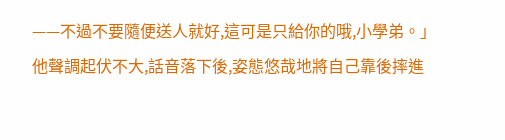——不過不要隨便送人就好,這可是只給你的哦,小學弟。」
他聲調起伏不大,話音落下後,姿態悠哉地將自己靠後摔進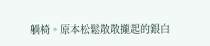躺椅。原本松鬆散散攏起的銀白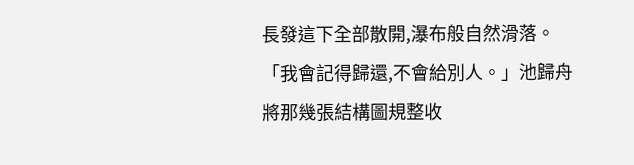長發這下全部散開,瀑布般自然滑落。
「我會記得歸還,不會給別人。」池歸舟將那幾張結構圖規整收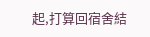起,打算回宿舍結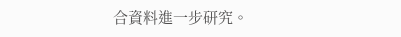合資料進一步研究。